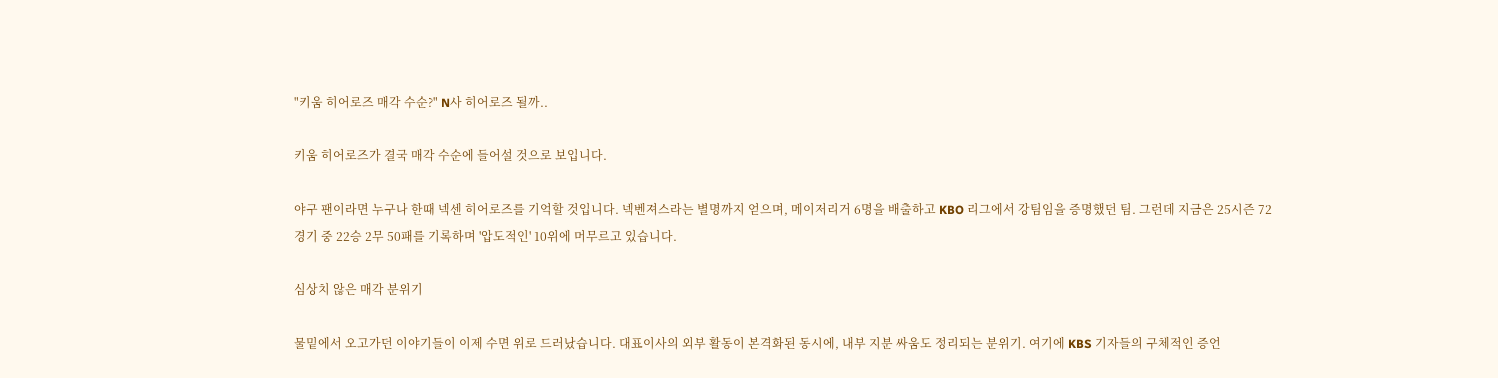"키움 히어로즈 매각 수순?" N사 히어로즈 될까..

키움 히어로즈가 결국 매각 수순에 들어설 것으로 보입니다.

야구 팬이라면 누구나 한때 넥센 히어로즈를 기억할 것입니다. 넥벤져스라는 별명까지 얻으며, 메이저리거 6명을 배출하고 KBO 리그에서 강팀임을 증명했던 팀. 그런데 지금은 25시즌 72경기 중 22승 2무 50패를 기록하며 '압도적인' 10위에 머무르고 있습니다.

심상치 않은 매각 분위기

물밑에서 오고가던 이야기들이 이제 수면 위로 드러났습니다. 대표이사의 외부 활동이 본격화된 동시에, 내부 지분 싸움도 정리되는 분위기. 여기에 KBS 기자들의 구체적인 증언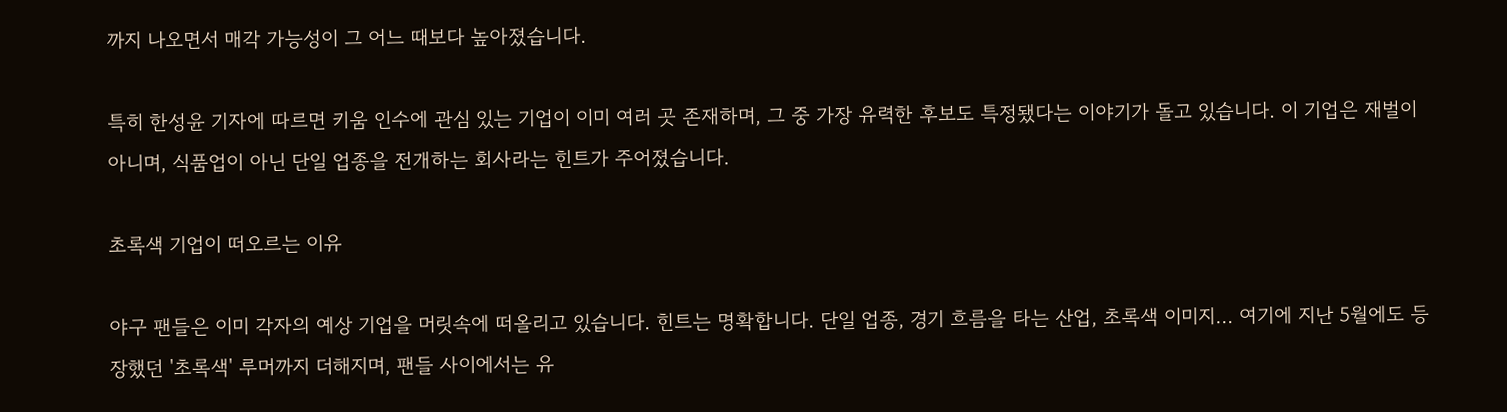까지 나오면서 매각 가능성이 그 어느 때보다 높아졌습니다.

특히 한성윤 기자에 따르면 키움 인수에 관심 있는 기업이 이미 여러 곳 존재하며, 그 중 가장 유력한 후보도 특정됐다는 이야기가 돌고 있습니다. 이 기업은 재벌이 아니며, 식품업이 아닌 단일 업종을 전개하는 회사라는 힌트가 주어졌습니다.

초록색 기업이 떠오르는 이유

야구 팬들은 이미 각자의 예상 기업을 머릿속에 떠올리고 있습니다. 힌트는 명확합니다. 단일 업종, 경기 흐름을 타는 산업, 초록색 이미지… 여기에 지난 5월에도 등장했던 '초록색' 루머까지 더해지며, 팬들 사이에서는 유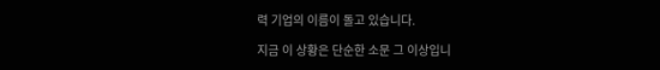력 기업의 이름이 돌고 있습니다.

지금 이 상황은 단순한 소문 그 이상입니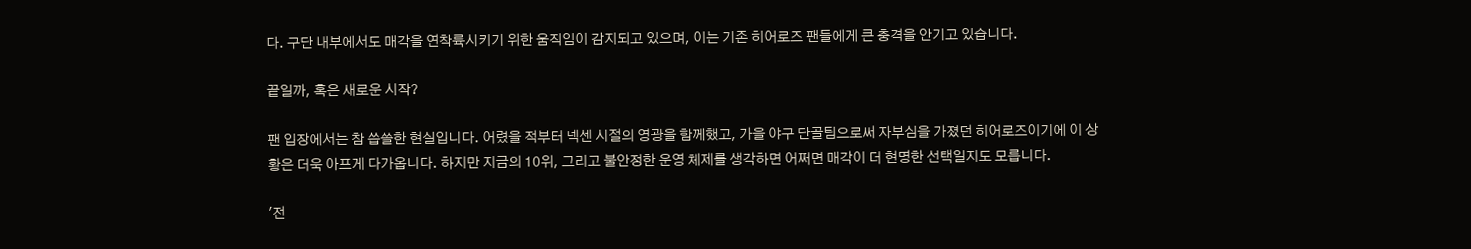다. 구단 내부에서도 매각을 연착륙시키기 위한 움직임이 감지되고 있으며, 이는 기존 히어로즈 팬들에게 큰 충격을 안기고 있습니다.

끝일까, 혹은 새로운 시작?

팬 입장에서는 참 씁쓸한 현실입니다. 어렸을 적부터 넥센 시절의 영광을 함께했고, 가을 야구 단골팀으로써 자부심을 가졌던 히어로즈이기에 이 상황은 더욱 아프게 다가옵니다. 하지만 지금의 10위, 그리고 불안정한 운영 체제를 생각하면 어쩌면 매각이 더 현명한 선택일지도 모릅니다.

'전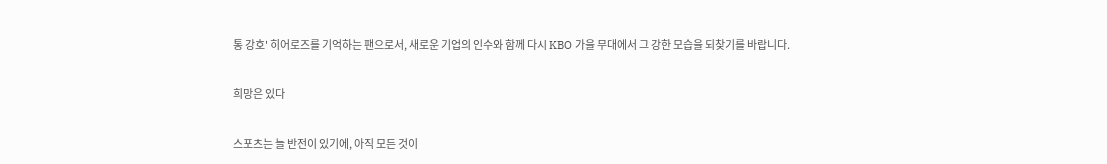통 강호' 히어로즈를 기억하는 팬으로서, 새로운 기업의 인수와 함께 다시 KBO 가을 무대에서 그 강한 모습을 되찾기를 바랍니다.

희망은 있다

스포츠는 늘 반전이 있기에, 아직 모든 것이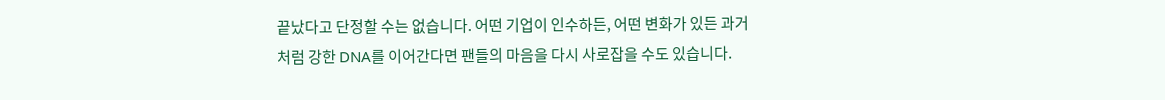끝났다고 단정할 수는 없습니다. 어떤 기업이 인수하든, 어떤 변화가 있든 과거처럼 강한 DNA를 이어간다면 팬들의 마음을 다시 사로잡을 수도 있습니다.